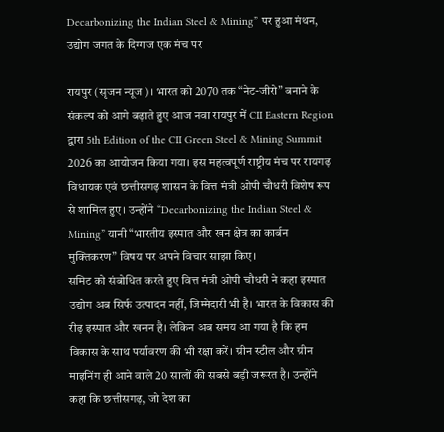Decarbonizing the Indian Steel & Mining” पर हुआ मंथन, उद्योग जगत के दिग्गज एक मंच पर

रायपुर (सृजन न्यूज)। भारत को 2070 तक “नेट-जीरो” बनाने के संकल्प को आगे बढ़ाते हुए आज नवा रायपुर में CII Eastern Region द्वारा 5th Edition of the CII Green Steel & Mining Summit 2026 का आयोजन किया गया। इस महत्वपूर्ण राष्ट्रीय मंच पर रायगढ़ विधायक एवं छत्तीसगढ़ शासन के वित्त मंत्री ओपी चौधरी विशेष रूप से शामिल हुए। उन्होंने “Decarbonizing the Indian Steel & Mining” यानी “भारतीय इस्पात और खन क्षेत्र का कार्बन मुक्तिकरण” विषय पर अपने विचार साझा किए।
समिट को संबोधित करते हुए वित्त मंत्री ओपी चौधरी ने कहा इस्पात उद्योग अब सिर्फ उत्पादन नहीं, जिम्मेदारी भी है। भारत के विकास की रीढ़ इस्पात और खनन है। लेकिन अब समय आ गया है कि हम विकास के साथ पर्यावरण की भी रक्षा करें। ग्रीन स्टील और ग्रीन माइनिंग ही आने वाले 20 सालों की सबसे बड़ी जरूरत है। उन्होंने कहा कि छत्तीसगढ़, जो देश का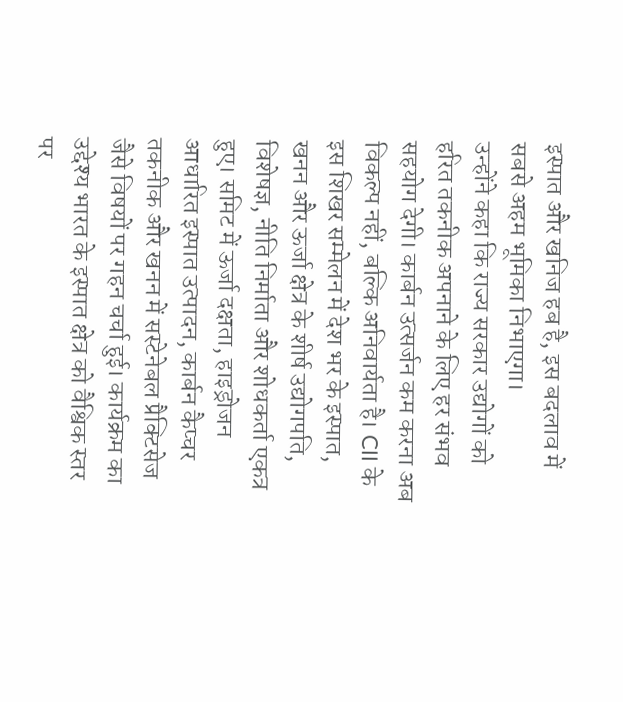इस्पात और खनिज हब है, इस बदलाव में सबसे अहम भूमिका निभाएगा।
उन्होंने कहा कि राज्य सरकार उद्योगों को हरित तकनीक अपनाने के लिए हर संभव सहयोग देगी। कार्बन उत्सर्जन कम करना अब विकल्प नहीं, बल्कि अनिवार्यता है। CII के इस शिखर सम्मेलन में देश भर के इस्पात, खनन और ऊर्जा क्षेत्र के शीर्ष उद्योगपति, विशेषज्ञ, नीति निर्माता और शोधकर्ता एकत्र हुए। समिट में ऊर्जा दक्षता, हाइड्रोजन आधारित इस्पात उत्पादन, कार्बन कैप्चर तकनीक और खनन में सस्टेनेबल प्रैक्टिसेज जैसे विषयों पर गहन चर्चा हुई। कार्यक्रम का उद्देश्य भारत के इस्पात क्षेत्र को वैश्विक स्तर पर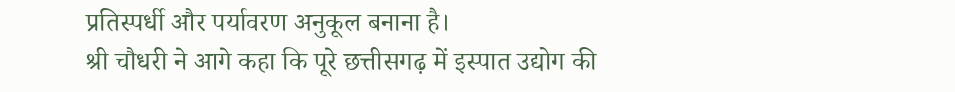प्रतिस्पर्धी और पर्यावरण अनुकूल बनाना है।
श्री चौधरी ने आगे कहा कि पूरे छत्तीसगढ़ में इस्पात उद्योग की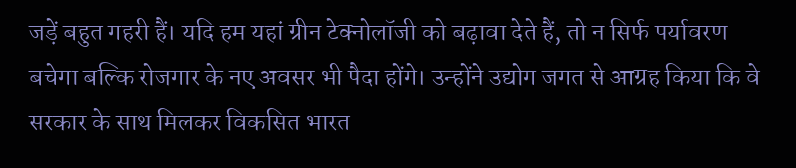जड़ें बहुत गहरी हैं। यदि हम यहां ग्रीन टेक्नोलॉजी को बढ़ावा देते हैं, तो न सिर्फ पर्यावरण बचेगा बल्कि रोजगार के नए अवसर भी पैदा होंगे। उन्होंने उद्योग जगत से आग्रह किया कि वे सरकार के साथ मिलकर विकसित भारत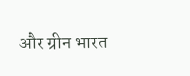और ग्रीन भारत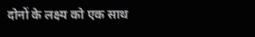दोनों के लक्ष्य को एक साथ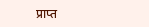प्राप्त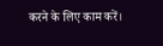करने के लिए काम करें।